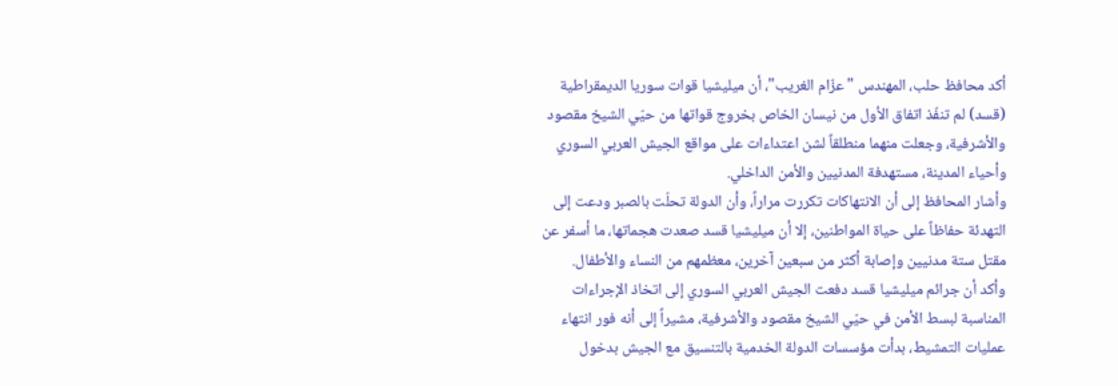أكد محافظ حلب، المهندس "عزّام الغريب"، أن ميليشيا قوات سوريا الديمقراطية (قسد) لم تنفّذ اتفاق الأول من نيسان الخاص بخروج قواتها من حيّي الشيخ مقصود والأشرفية، وجعلت منهما منطلقاً لشن اعتداءات على مواقع الجيش العربي السوري وأحياء المدينة، مستهدفة المدنيين والأمن الداخلي.
وأشار المحافظ إلى أن الانتهاكات تكررت مراراً، وأن الدولة تحلّت بالصبر ودعت إلى التهدئة حفاظاً على حياة المواطنين، إلا أن ميليشيا قسد صعدت هجماتها، ما أسفر عن مقتل ستة مدنيين وإصابة أكثر من سبعين آخرين، معظمهم من النساء والأطفال.
وأكد أن جرائم ميليشيا قسد دفعت الجيش العربي السوري إلى اتخاذ الإجراءات المناسبة لبسط الأمن في حيّي الشيخ مقصود والأشرفية، مشيراً إلى أنه فور انتهاء عمليات التمشيط، بدأت مؤسسات الدولة الخدمية بالتنسيق مع الجيش بدخول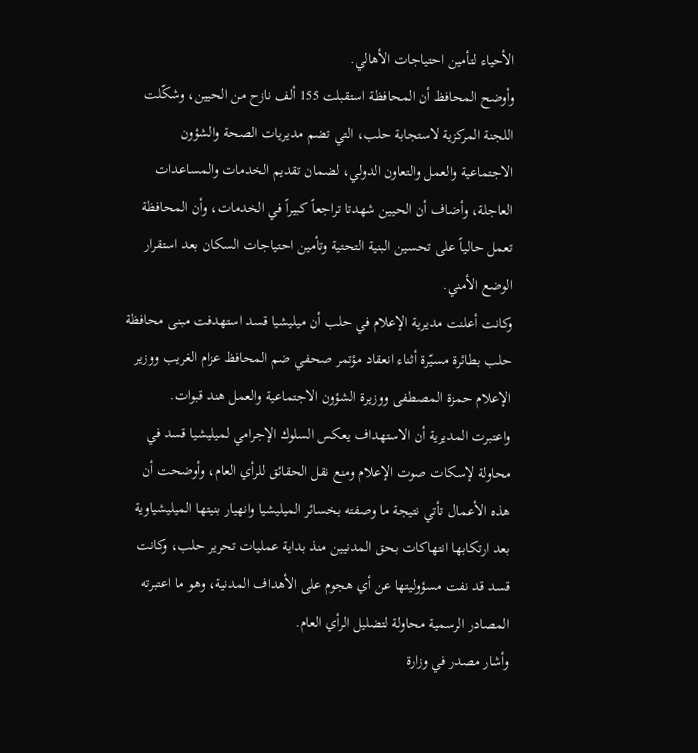الأحياء لتأمين احتياجات الأهالي.
وأوضح المحافظ أن المحافظة استقبلت 155 ألف نازح من الحيين، وشكّلت اللجنة المركزية لاستجابة حلب، التي تضم مديريات الصحة والشؤون الاجتماعية والعمل والتعاون الدولي، لضمان تقديم الخدمات والمساعدات العاجلة، وأضاف أن الحيين شهدتا تراجعاً كبيراً في الخدمات، وأن المحافظة تعمل حالياً على تحسين البنية التحتية وتأمين احتياجات السكان بعد استقرار الوضع الأمني.
وكانت أعلنت مديرية الإعلام في حلب أن ميليشيا قسد استهدفت مبنى محافظة حلب بطائرة مسيّرة أثناء انعقاد مؤتمر صحفي ضم المحافظ عزام الغريب ووزير الإعلام حمزة المصطفى ووزيرة الشؤون الاجتماعية والعمل هند قبوات.
واعتبرت المديرية أن الاستهداف يعكس السلوك الإجرامي لميليشيا قسد في محاولة لإسكات صوت الإعلام ومنع نقل الحقائق للرأي العام، وأوضحت أن هذه الأعمال تأتي نتيجة ما وصفته بخسائر الميليشيا وانهيار بنيتها الميليشياوية بعد ارتكابها انتهاكات بحق المدنيين منذ بداية عمليات تحرير حلب، وكانت قسد قد نفت مسؤوليتها عن أي هجوم على الأهداف المدنية، وهو ما اعتبرته المصادر الرسمية محاولة لتضليل الرأي العام.
وأشار مصدر في وزارة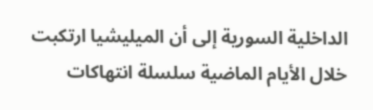الداخلية السورية إلى أن الميليشيا ارتكبت خلال الأيام الماضية سلسلة انتهاكات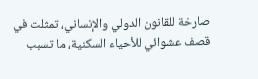صارخة للقانون الدولي والإنساني، تمثلت في قصف عشوائي للأحياء السكنية، ما تسبب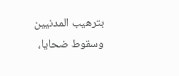بترهيب المدنيين وسقوط ضحايا،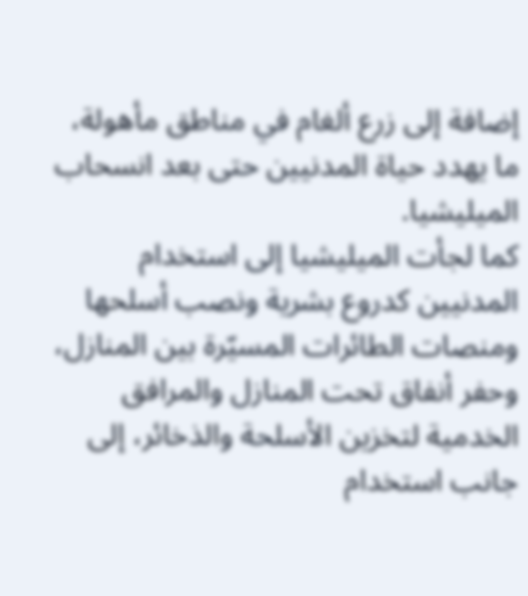إضافة إلى زرع ألغام في مناطق مأهولة، ما يهدد حياة المدنيين حتى بعد انسحاب الميليشيا.
كما لجأت الميليشيا إلى استخدام المدنيين كدروع بشرية ونصب أسلحها ومنصات الطائرات المسيّرة بين المنازل، وحفر أنفاق تحت المنازل والمرافق الخدمية لتخزين الأسلحة والذخائر، إلى جانب استخدام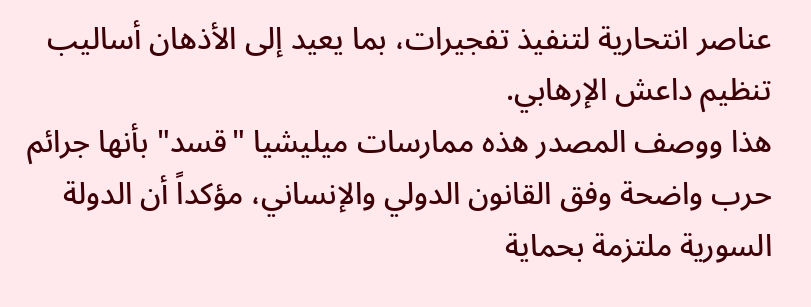عناصر انتحارية لتنفيذ تفجيرات، بما يعيد إلى الأذهان أساليب تنظيم داعش الإرهابي.
هذا ووصف المصدر هذه ممارسات ميليشيا "قسد" بأنها جرائم حرب واضحة وفق القانون الدولي والإنساني، مؤكداً أن الدولة السورية ملتزمة بحماية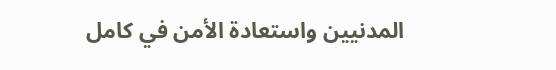المدنيين واستعادة الأمن في كامل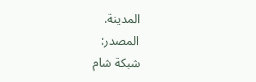المدينة.
المصدر:
شبكة شام